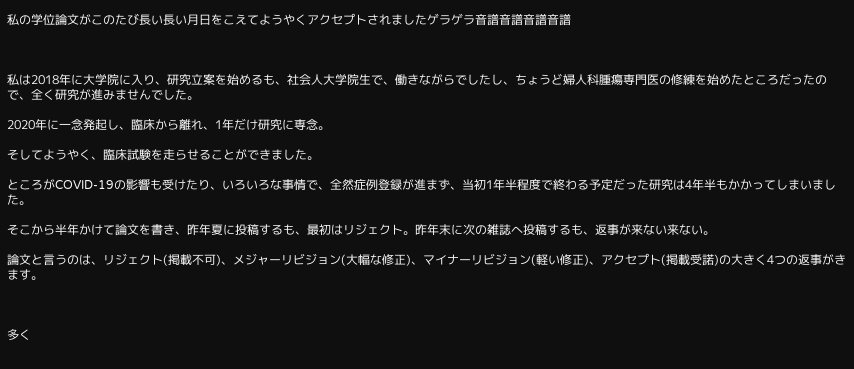私の学位論文がこのたび長い長い月日をこえてようやくアクセプトされましたゲラゲラ音譜音譜音譜音譜



私は2018年に大学院に入り、研究立案を始めるも、社会人大学院生で、働きながらでしたし、ちょうど婦人科腫瘍専門医の修練を始めたところだったので、全く研究が進みませんでした。

2020年に一念発起し、臨床から離れ、1年だけ研究に専念。

そしてようやく、臨床試験を走らせることができました。

ところがCOVID-19の影響も受けたり、いろいろな事情で、全然症例登録が進まず、当初1年半程度で終わる予定だった研究は4年半もかかってしまいました。

そこから半年かけて論文を書き、昨年夏に投稿するも、最初はリジェクト。昨年末に次の雑誌へ投稿するも、返事が来ない来ない。

論文と言うのは、リジェクト(掲載不可)、メジャーリビジョン(大幅な修正)、マイナーリビジョン(軽い修正)、アクセプト(掲載受諾)の大きく4つの返事がきます。



多く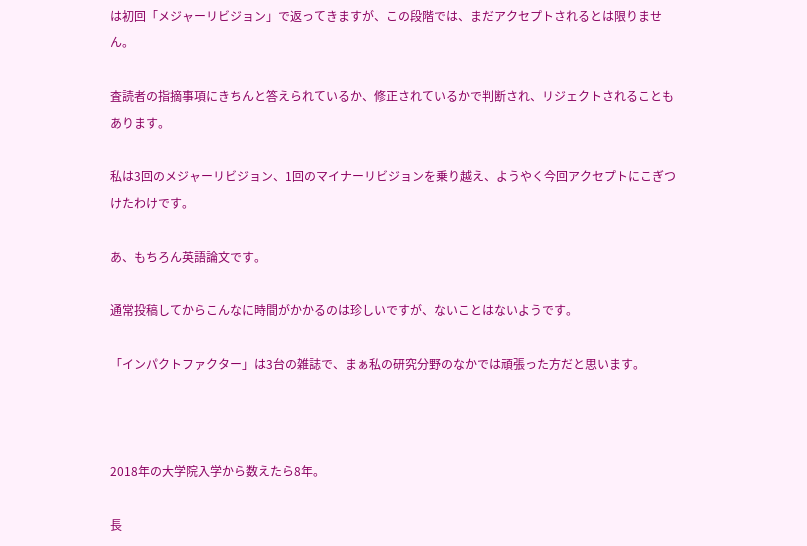は初回「メジャーリビジョン」で返ってきますが、この段階では、まだアクセプトされるとは限りません。

査読者の指摘事項にきちんと答えられているか、修正されているかで判断され、リジェクトされることもあります。

私は3回のメジャーリビジョン、1回のマイナーリビジョンを乗り越え、ようやく今回アクセプトにこぎつけたわけです。

あ、もちろん英語論文です。

通常投稿してからこんなに時間がかかるのは珍しいですが、ないことはないようです。

「インパクトファクター」は3台の雑誌で、まぁ私の研究分野のなかでは頑張った方だと思います。



2018年の大学院入学から数えたら8年。

長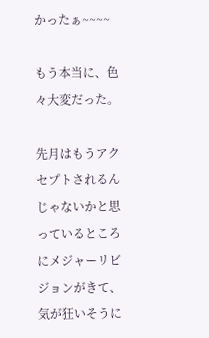かったぁ~~~~

もう本当に、色々大変だった。

先月はもうアクセプトされるんじゃないかと思っているところにメジャーリビジョンがきて、気が狂いそうに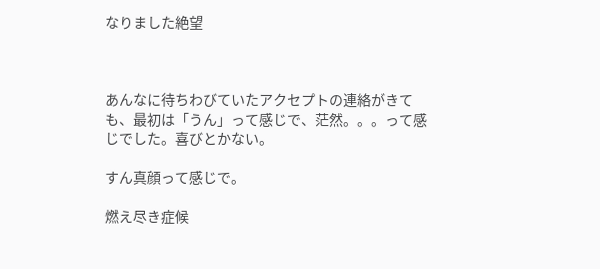なりました絶望



あんなに待ちわびていたアクセプトの連絡がきても、最初は「うん」って感じで、茫然。。。って感じでした。喜びとかない。

すん真顔って感じで。

燃え尽き症候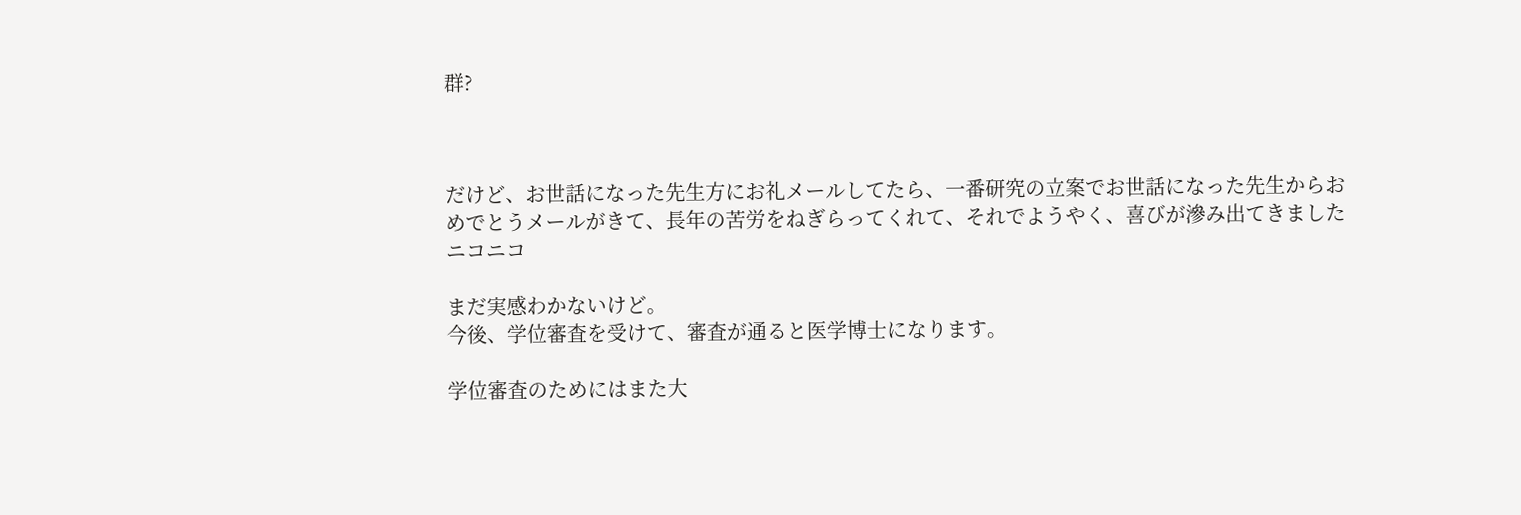群?



だけど、お世話になった先生方にお礼メールしてたら、一番研究の立案でお世話になった先生からおめでとうメールがきて、長年の苦労をねぎらってくれて、それでようやく、喜びが滲み出てきましたニコニコ

まだ実感わかないけど。
今後、学位審査を受けて、審査が通ると医学博士になります。

学位審査のためにはまた大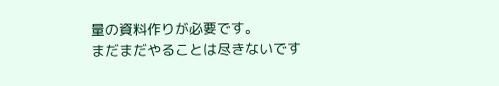量の資料作りが必要です。
まだまだやることは尽きないです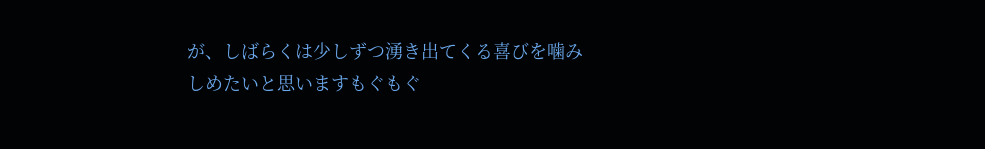が、しばらくは少しずつ湧き出てくる喜びを噛みしめたいと思いますもぐもぐ